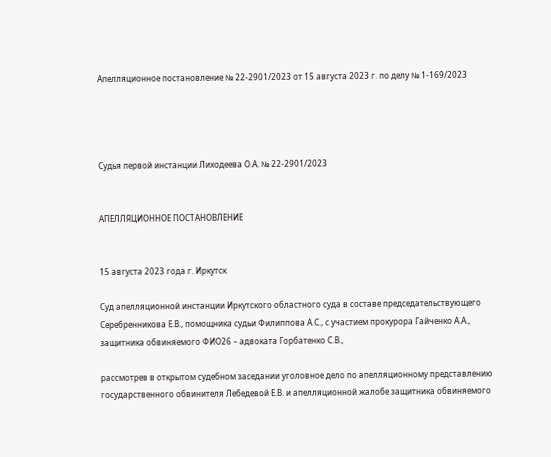Апелляционное постановление № 22-2901/2023 от 15 августа 2023 г. по делу № 1-169/2023




Судья первой инстанции Лиходеева О.А. № 22-2901/2023


АПЕЛЛЯЦИОННОЕ ПОСТАНОВЛЕНИЕ


15 августа 2023 года г. Иркутск

Суд апелляционной инстанции Иркутского областного суда в составе председательствующего Серебренникова Е.В., помощника судьи Филиппова А.С., с участием прокурора Гайченко А.А., защитника обвиняемого ФИО26 – адвоката Горбатенко С.В.,

рассмотрев в открытом судебном заседании уголовное дело по апелляционному представлению государственного обвинителя Лебедевой Е.В. и апелляционной жалобе защитника обвиняемого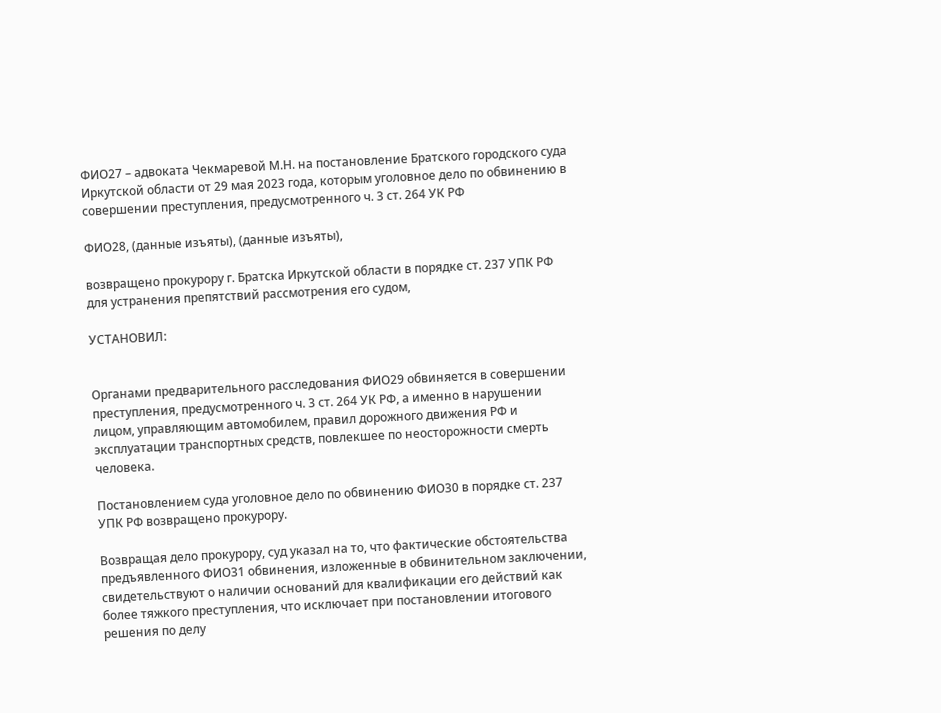ФИО27 – адвоката Чекмаревой М.Н. на постановление Братского городского суда Иркутской области от 29 мая 2023 года, которым уголовное дело по обвинению в совершении преступления, предусмотренного ч. 3 ст. 264 УК РФ

ФИО28, (данные изъяты), (данные изъяты),

возвращено прокурору г. Братска Иркутской области в порядке ст. 237 УПК РФ для устранения препятствий рассмотрения его судом,

УСТАНОВИЛ:


Органами предварительного расследования ФИО29 обвиняется в совершении преступления, предусмотренного ч. 3 ст. 264 УК РФ, а именно в нарушении лицом, управляющим автомобилем, правил дорожного движения РФ и эксплуатации транспортных средств, повлекшее по неосторожности смерть человека.

Постановлением суда уголовное дело по обвинению ФИО30 в порядке ст. 237 УПК РФ возвращено прокурору.

Возвращая дело прокурору, суд указал на то, что фактические обстоятельства предъявленного ФИО31 обвинения, изложенные в обвинительном заключении, свидетельствуют о наличии оснований для квалификации его действий как более тяжкого преступления, что исключает при постановлении итогового решения по делу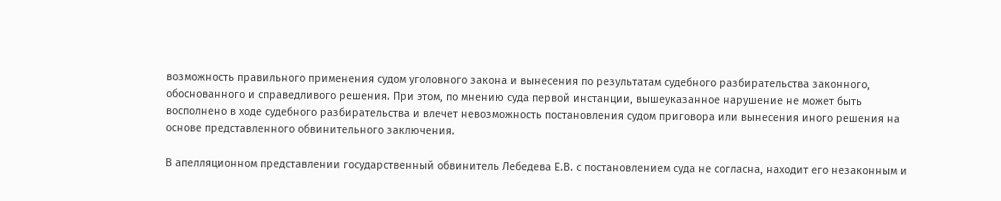возможность правильного применения судом уголовного закона и вынесения по результатам судебного разбирательства законного, обоснованного и справедливого решения. При этом, по мнению суда первой инстанции, вышеуказанное нарушение не может быть восполнено в ходе судебного разбирательства и влечет невозможность постановления судом приговора или вынесения иного решения на основе представленного обвинительного заключения.

В апелляционном представлении государственный обвинитель Лебедева Е.В. с постановлением суда не согласна, находит его незаконным и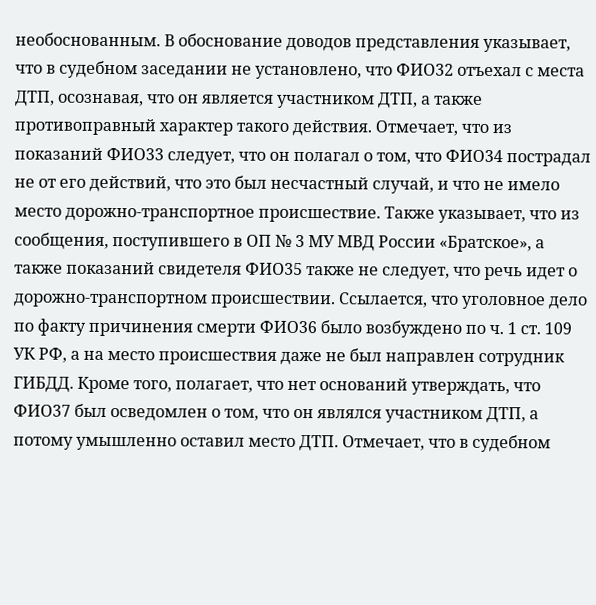необоснованным. В обоснование доводов представления указывает, что в судебном заседании не установлено, что ФИО32 отъехал с места ДТП, осознавая, что он является участником ДТП, а также противоправный характер такого действия. Отмечает, что из показаний ФИО33 следует, что он полагал о том, что ФИО34 пострадал не от его действий, что это был несчастный случай, и что не имело место дорожно-транспортное происшествие. Также указывает, что из сообщения, поступившего в ОП № 3 МУ МВД России «Братское», а также показаний свидетеля ФИО35 также не следует, что речь идет о дорожно-транспортном происшествии. Ссылается, что уголовное дело по факту причинения смерти ФИО36 было возбуждено по ч. 1 ст. 109 УК РФ, а на место происшествия даже не был направлен сотрудник ГИБДД. Кроме того, полагает, что нет оснований утверждать, что ФИО37 был осведомлен о том, что он являлся участником ДТП, а потому умышленно оставил место ДТП. Отмечает, что в судебном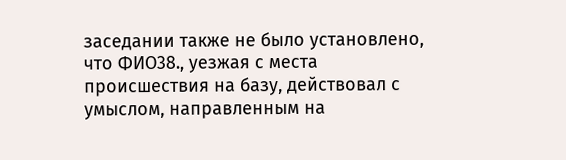заседании также не было установлено, что ФИО38., уезжая с места происшествия на базу, действовал с умыслом, направленным на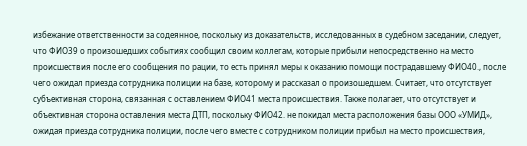избежание ответственности за содеянное, поскольку из доказательств, исследованных в судебном заседании, следует, что ФИО39 о произошедших событиях сообщил своим коллегам, которые прибыли непосредственно на место происшествия после его сообщения по рации, то есть принял меры к оказанию помощи пострадавшему ФИО40., после чего ожидал приезда сотрудника полиции на базе, которому и рассказал о произошедшем. Считает, что отсутствует субъективная сторона, связанная с оставлением ФИО41 места происшествия. Также полагает, что отсутствует и объективная сторона оставления места ДТП, поскольку ФИО42. не покидал места расположения базы ООО «УМИД», ожидая приезда сотрудника полиции, после чего вместе с сотрудником полиции прибыл на место происшествия,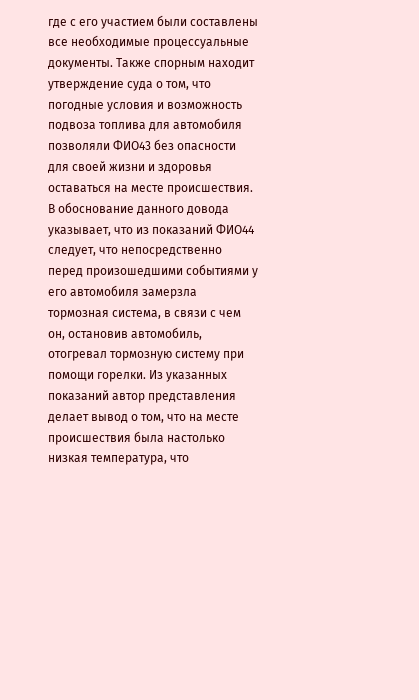где с его участием были составлены все необходимые процессуальные документы. Также спорным находит утверждение суда о том, что погодные условия и возможность подвоза топлива для автомобиля позволяли ФИО43 без опасности для своей жизни и здоровья оставаться на месте происшествия. В обоснование данного довода указывает, что из показаний ФИО44 следует, что непосредственно перед произошедшими событиями у его автомобиля замерзла тормозная система, в связи с чем он, остановив автомобиль, отогревал тормозную систему при помощи горелки. Из указанных показаний автор представления делает вывод о том, что на месте происшествия была настолько низкая температура, что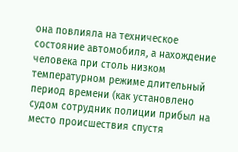она повлияла на техническое состояние автомобиля, а нахождение человека при столь низком температурном режиме длительный период времени (как установлено судом сотрудник полиции прибыл на место происшествия спустя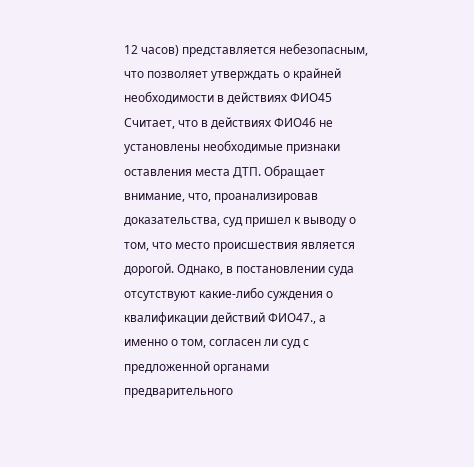12 часов) представляется небезопасным, что позволяет утверждать о крайней необходимости в действиях ФИО45 Считает, что в действиях ФИО46 не установлены необходимые признаки оставления места ДТП. Обращает внимание, что, проанализировав доказательства, суд пришел к выводу о том, что место происшествия является дорогой. Однако, в постановлении суда отсутствуют какие-либо суждения о квалификации действий ФИО47., а именно о том, согласен ли суд с предложенной органами предварительного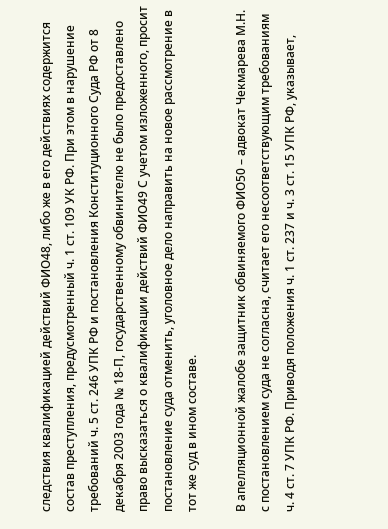следствия квалификацией действий ФИО48, либо же в его действиях содержится состав преступления, предусмотренный ч. 1 ст. 109 УК РФ. При этом в нарушение требований ч. 5 ст. 246 УПК РФ и постановления Конституционного Суда РФ от 8 декабря 2003 года № 18-П, государственному обвинителю не было предоставлено право высказаться о квалификации действий ФИО49 С учетом изложенного, просит постановление суда отменить, уголовное дело направить на новое рассмотрение в тот же суд в ином составе.

В апелляционной жалобе защитник обвиняемого ФИО50 – адвокат Чекмарева М.Н. с постановлением суда не согласна, считает его несоответствующим требованиям ч. 4 ст. 7 УПК РФ. Приводя положения ч. 1 ст. 237 и ч. 3 ст. 15 УПК РФ, указывает,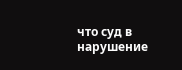что суд в нарушение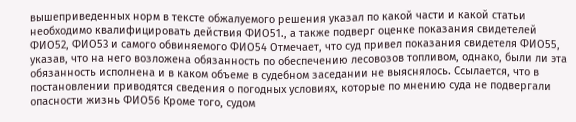вышеприведенных норм в тексте обжалуемого решения указал по какой части и какой статьи необходимо квалифицировать действия ФИО51., а также подверг оценке показания свидетелей ФИО52, ФИО53 и самого обвиняемого ФИО54 Отмечает, что суд привел показания свидетеля ФИО55, указав, что на него возложена обязанность по обеспечению лесовозов топливом, однако, были ли эта обязанность исполнена и в каком объеме в судебном заседании не выяснялось. Ссылается, что в постановлении приводятся сведения о погодных условиях, которые по мнению суда не подвергали опасности жизнь ФИО56 Кроме того, судом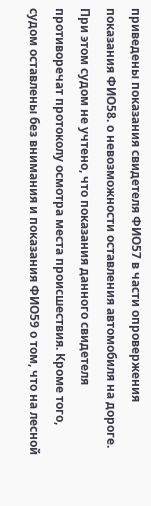приведены показания свидетеля ФИО57 в части опровержения показания ФИО58. о невозможности оставления автомобиля на дороге. При этом судом не учтено, что показания данного свидетеля противоречат протоколу осмотра места происшествия. Кроме того, судом оставлены без внимания и показания ФИО59 о том, что на лесной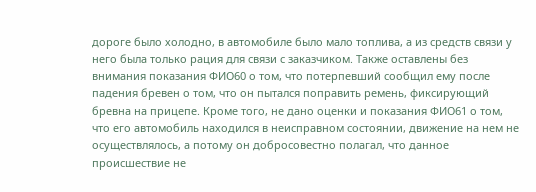дороге было холодно, в автомобиле было мало топлива, а из средств связи у него была только рация для связи с заказчиком. Также оставлены без внимания показания ФИО60 о том, что потерпевший сообщил ему после падения бревен о том, что он пытался поправить ремень, фиксирующий бревна на прицепе. Кроме того, не дано оценки и показания ФИО61 о том, что его автомобиль находился в неисправном состоянии, движение на нем не осуществлялось, а потому он добросовестно полагал, что данное происшествие не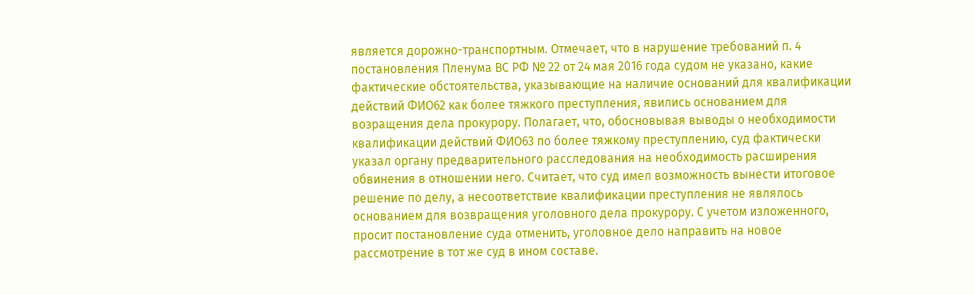является дорожно-транспортным. Отмечает, что в нарушение требований п. 4 постановления Пленума ВС РФ № 22 от 24 мая 2016 года судом не указано, какие фактические обстоятельства, указывающие на наличие оснований для квалификации действий ФИО62 как более тяжкого преступления, явились основанием для возращения дела прокурору. Полагает, что, обосновывая выводы о необходимости квалификации действий ФИО63 по более тяжкому преступлению, суд фактически указал органу предварительного расследования на необходимость расширения обвинения в отношении него. Считает, что суд имел возможность вынести итоговое решение по делу, а несоответствие квалификации преступления не являлось основанием для возвращения уголовного дела прокурору. С учетом изложенного, просит постановление суда отменить, уголовное дело направить на новое рассмотрение в тот же суд в ином составе.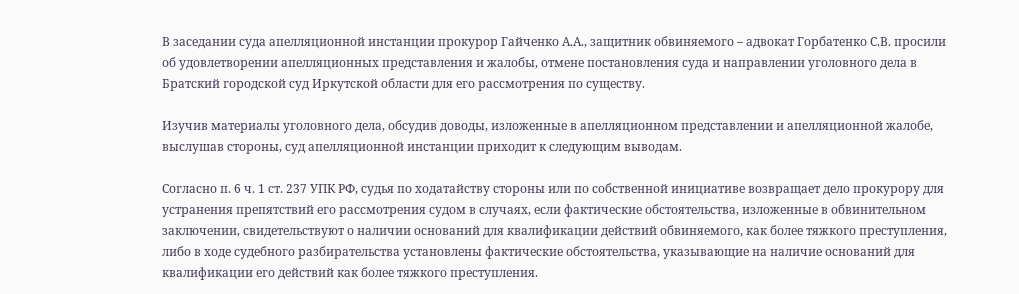В заседании суда апелляционной инстанции прокурор Гайченко А.А., защитник обвиняемого – адвокат Горбатенко С.В. просили об удовлетворении апелляционных представления и жалобы, отмене постановления суда и направлении уголовного дела в Братский городской суд Иркутской области для его рассмотрения по существу.

Изучив материалы уголовного дела, обсудив доводы, изложенные в апелляционном представлении и апелляционной жалобе, выслушав стороны, суд апелляционной инстанции приходит к следующим выводам.

Согласно п. 6 ч. 1 ст. 237 УПК РФ, судья по ходатайству стороны или по собственной инициативе возвращает дело прокурору для устранения препятствий его рассмотрения судом в случаях, если фактические обстоятельства, изложенные в обвинительном заключении, свидетельствуют о наличии оснований для квалификации действий обвиняемого, как более тяжкого преступления, либо в ходе судебного разбирательства установлены фактические обстоятельства, указывающие на наличие оснований для квалификации его действий как более тяжкого преступления.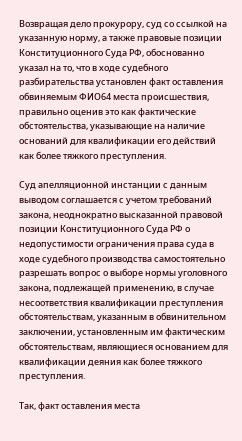Возвращая дело прокурору, суд со ссылкой на указанную норму, а также правовые позиции Конституционного Суда РФ, обоснованно указал на то, что в ходе судебного разбирательства установлен факт оставления обвиняемым ФИО64 места происшествия, правильно оценив это как фактические обстоятельства, указывающие на наличие оснований для квалификации его действий как более тяжкого преступления.

Суд апелляционной инстанции с данным выводом соглашается с учетом требований закона, неоднократно высказанной правовой позиции Конституционного Суда РФ о недопустимости ограничения права суда в ходе судебного производства самостоятельно разрешать вопрос о выборе нормы уголовного закона, подлежащей применению, в случае несоответствия квалификации преступления обстоятельствам, указанным в обвинительном заключении, установленным им фактическим обстоятельствам, являющиеся основанием для квалификации деяния как более тяжкого преступления.

Так, факт оставления места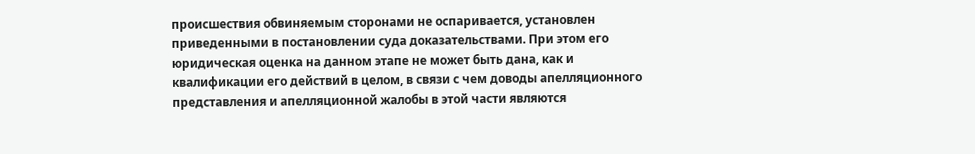происшествия обвиняемым сторонами не оспаривается, установлен приведенными в постановлении суда доказательствами. При этом его юридическая оценка на данном этапе не может быть дана, как и квалификации его действий в целом, в связи с чем доводы апелляционного представления и апелляционной жалобы в этой части являются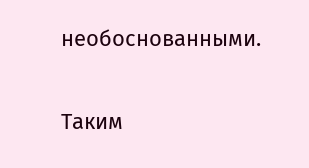необоснованными.

Таким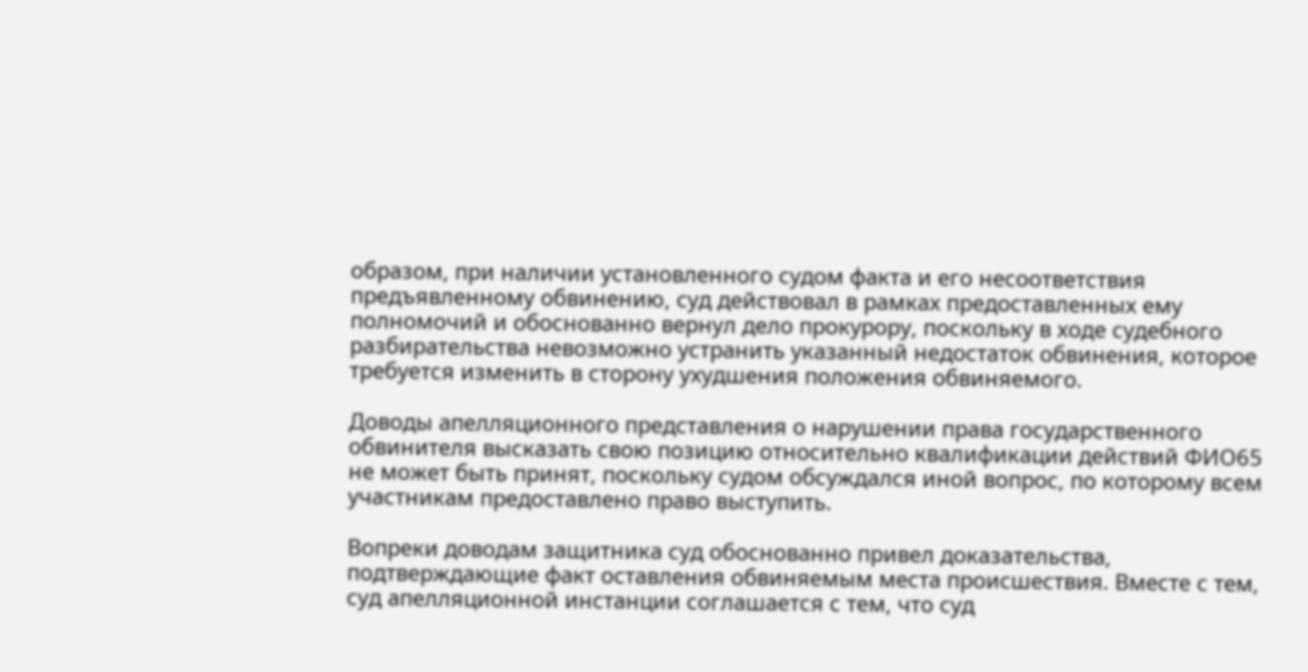образом, при наличии установленного судом факта и его несоответствия предъявленному обвинению, суд действовал в рамках предоставленных ему полномочий и обоснованно вернул дело прокурору, поскольку в ходе судебного разбирательства невозможно устранить указанный недостаток обвинения, которое требуется изменить в сторону ухудшения положения обвиняемого.

Доводы апелляционного представления о нарушении права государственного обвинителя высказать свою позицию относительно квалификации действий ФИО65 не может быть принят, поскольку судом обсуждался иной вопрос, по которому всем участникам предоставлено право выступить.

Вопреки доводам защитника суд обоснованно привел доказательства, подтверждающие факт оставления обвиняемым места происшествия. Вместе с тем, суд апелляционной инстанции соглашается с тем, что суд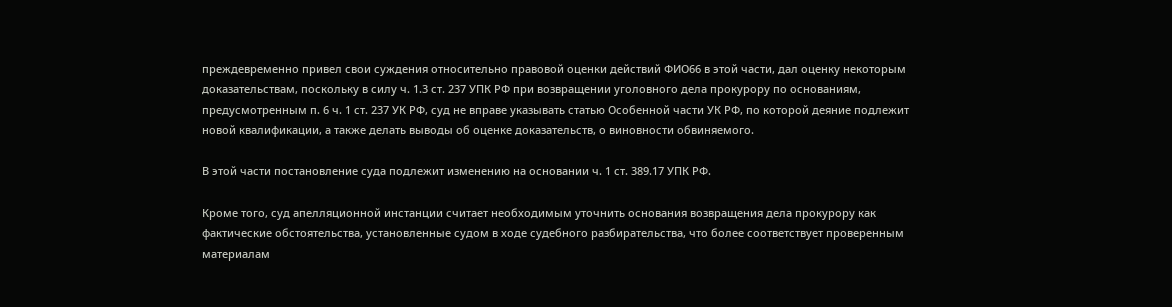преждевременно привел свои суждения относительно правовой оценки действий ФИО66 в этой части, дал оценку некоторым доказательствам, поскольку в силу ч. 1.3 ст. 237 УПК РФ при возвращении уголовного дела прокурору по основаниям, предусмотренным п. 6 ч. 1 ст. 237 УК РФ, суд не вправе указывать статью Особенной части УК РФ, по которой деяние подлежит новой квалификации, а также делать выводы об оценке доказательств, о виновности обвиняемого.

В этой части постановление суда подлежит изменению на основании ч. 1 ст. 389.17 УПК РФ.

Кроме того, суд апелляционной инстанции считает необходимым уточнить основания возвращения дела прокурору как фактические обстоятельства, установленные судом в ходе судебного разбирательства, что более соответствует проверенным материалам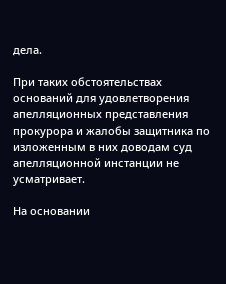дела.

При таких обстоятельствах оснований для удовлетворения апелляционных представления прокурора и жалобы защитника по изложенным в них доводам суд апелляционной инстанции не усматривает.

На основании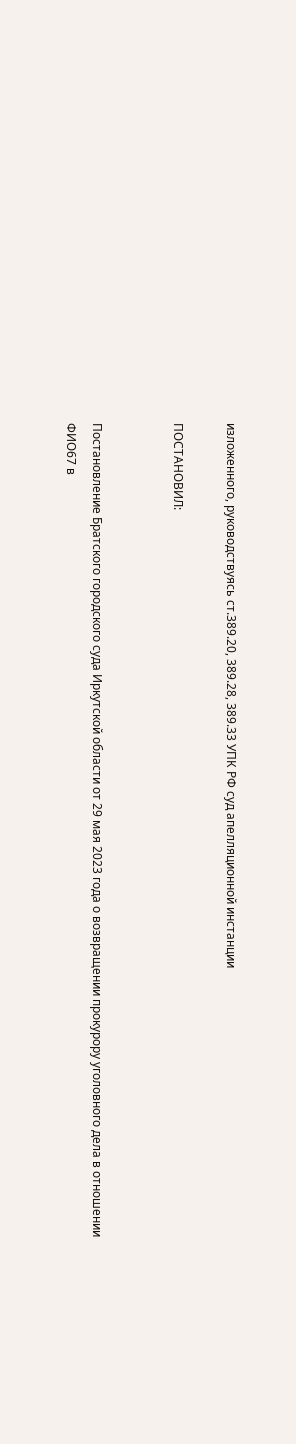изложенного, руководствуясь ст.389.20, 389.28, 389.33 УПК РФ суд апелляционной инстанции

ПОСТАНОВИЛ:


Постановление Братского городского суда Иркутской области от 29 мая 2023 года о возвращении прокурору уголовного дела в отношении ФИО67 в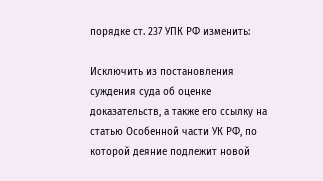порядке ст. 237 УПК РФ изменить:

Исключить из постановления суждения суда об оценке доказательств, а также его ссылку на статью Особенной части УК РФ, по которой деяние подлежит новой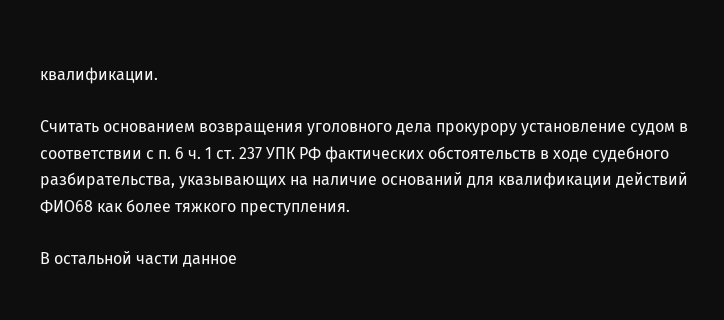квалификации.

Считать основанием возвращения уголовного дела прокурору установление судом в соответствии с п. 6 ч. 1 ст. 237 УПК РФ фактических обстоятельств в ходе судебного разбирательства, указывающих на наличие оснований для квалификации действий ФИО68 как более тяжкого преступления.

В остальной части данное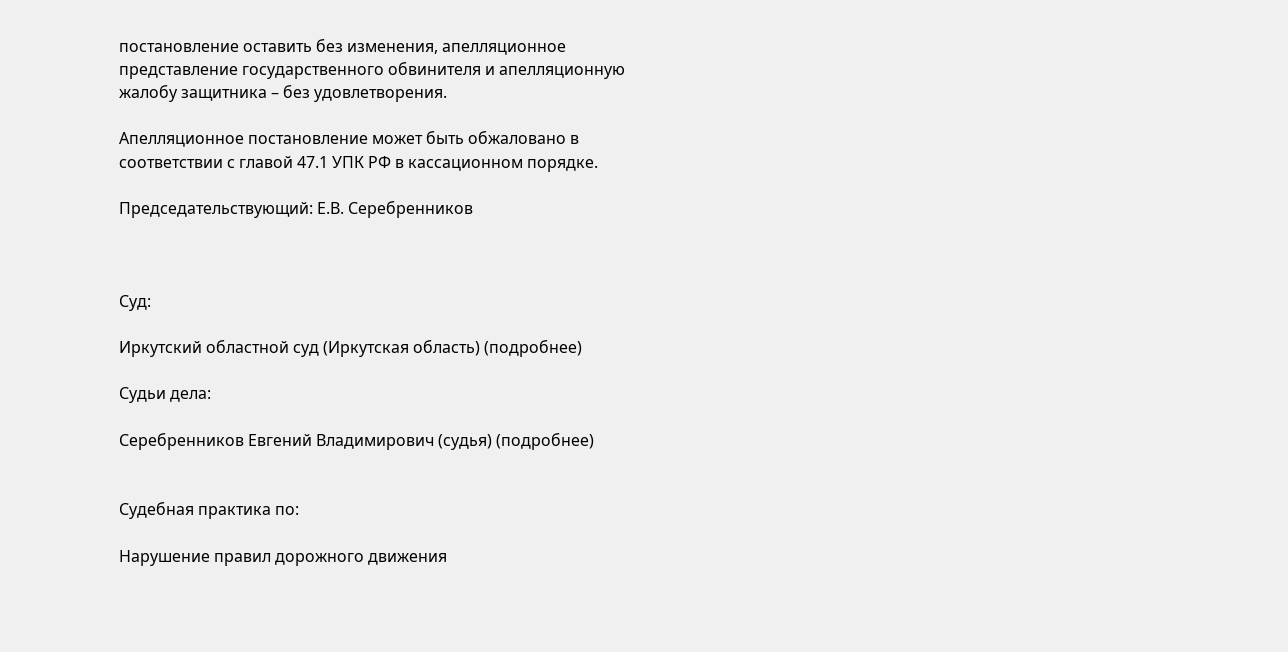постановление оставить без изменения, апелляционное представление государственного обвинителя и апелляционную жалобу защитника – без удовлетворения.

Апелляционное постановление может быть обжаловано в соответствии с главой 47.1 УПК РФ в кассационном порядке.

Председательствующий: Е.В. Серебренников



Суд:

Иркутский областной суд (Иркутская область) (подробнее)

Судьи дела:

Серебренников Евгений Владимирович (судья) (подробнее)


Судебная практика по:

Нарушение правил дорожного движения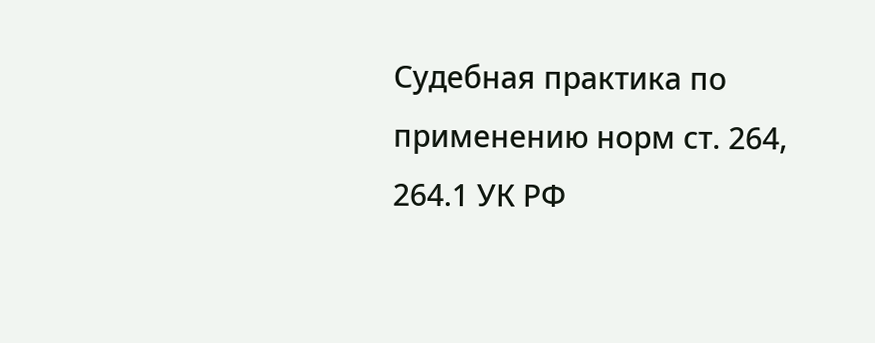Судебная практика по применению норм ст. 264, 264.1 УК РФ